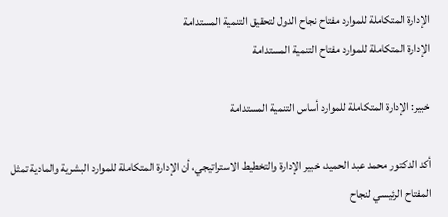الإدارة المتكاملة للموارد مفتاح نجاح الدول لتحقيق التنمية المستدامة
الإدارة المتكاملة للموارد مفتاح التنمية المستدامة

خبير: الإدارة المتكاملة للموارد أساس التنمية المستدامة

أكد الدكتور محمد عبد الحميد، خبير الإدارة والتخطيط الاستراتيجي، أن الإدارة المتكاملة للموارد البشرية والمادية تمثل المفتاح الرئيسي لنجاح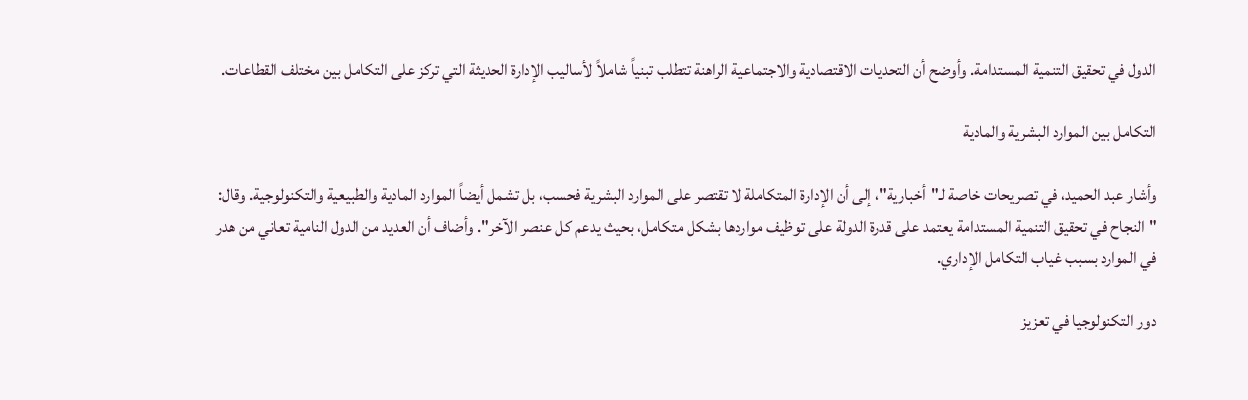الدول في تحقيق التنمية المستدامة. وأوضح أن التحديات الاقتصادية والاجتماعية الراهنة تتطلب تبنياً شاملاً لأساليب الإدارة الحديثة التي تركز على التكامل بين مختلف القطاعات.

التكامل بين الموارد البشرية والمادية

وأشار عبد الحميد، في تصريحات خاصة لـ"أخبارية"، إلى أن الإدارة المتكاملة لا تقتصر على الموارد البشرية فحسب، بل تشمل أيضاً الموارد المادية والطبيعية والتكنولوجية. وقال: "النجاح في تحقيق التنمية المستدامة يعتمد على قدرة الدولة على توظيف مواردها بشكل متكامل، بحيث يدعم كل عنصر الآخر". وأضاف أن العديد من الدول النامية تعاني من هدر في الموارد بسبب غياب التكامل الإداري.

دور التكنولوجيا في تعزيز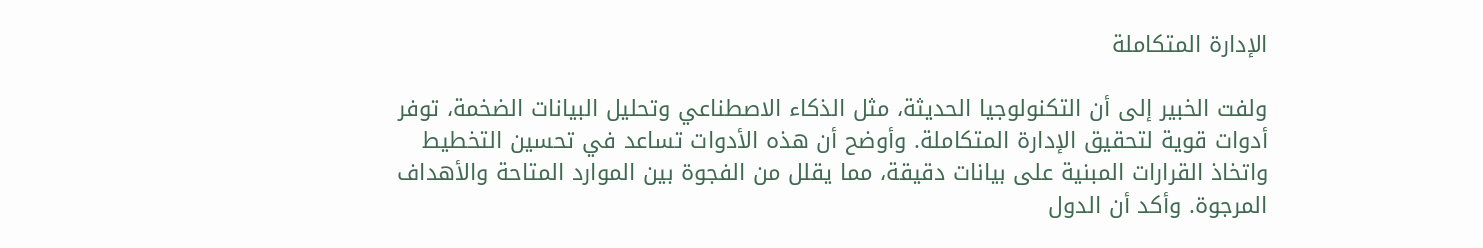الإدارة المتكاملة

ولفت الخبير إلى أن التكنولوجيا الحديثة، مثل الذكاء الاصطناعي وتحليل البيانات الضخمة، توفر أدوات قوية لتحقيق الإدارة المتكاملة. وأوضح أن هذه الأدوات تساعد في تحسين التخطيط واتخاذ القرارات المبنية على بيانات دقيقة، مما يقلل من الفجوة بين الموارد المتاحة والأهداف المرجوة. وأكد أن الدول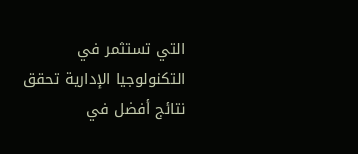التي تستثمر في التكنولوجيا الإدارية تحقق نتائج أفضل في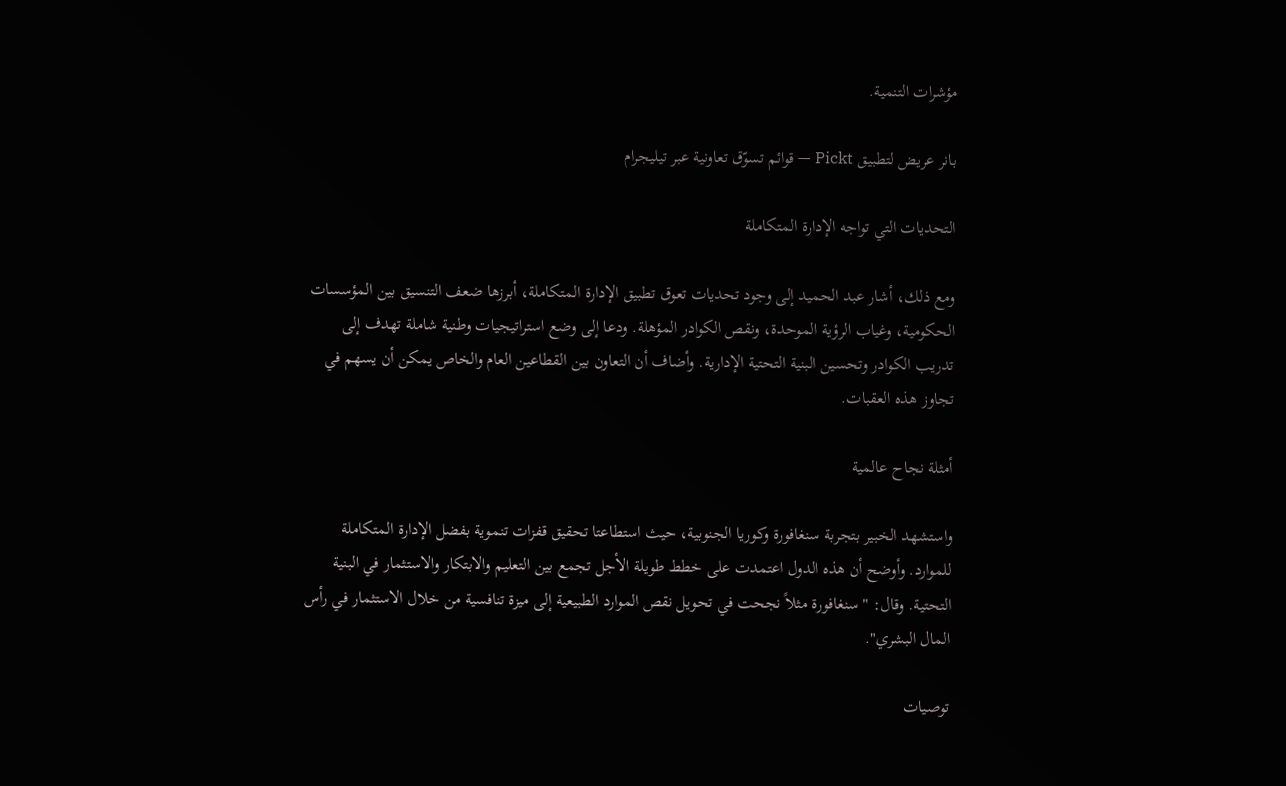مؤشرات التنمية.

بانر عريض لتطبيق Pickt — قوائم تسوّق تعاونية عبر تيليجرام

التحديات التي تواجه الإدارة المتكاملة

ومع ذلك، أشار عبد الحميد إلى وجود تحديات تعوق تطبيق الإدارة المتكاملة، أبرزها ضعف التنسيق بين المؤسسات الحكومية، وغياب الرؤية الموحدة، ونقص الكوادر المؤهلة. ودعا إلى وضع استراتيجيات وطنية شاملة تهدف إلى تدريب الكوادر وتحسين البنية التحتية الإدارية. وأضاف أن التعاون بين القطاعين العام والخاص يمكن أن يسهم في تجاوز هذه العقبات.

أمثلة نجاح عالمية

واستشهد الخبير بتجربة سنغافورة وكوريا الجنوبية، حيث استطاعتا تحقيق قفزات تنموية بفضل الإدارة المتكاملة للموارد. وأوضح أن هذه الدول اعتمدت على خطط طويلة الأجل تجمع بين التعليم والابتكار والاستثمار في البنية التحتية. وقال: "سنغافورة مثلاً نجحت في تحويل نقص الموارد الطبيعية إلى ميزة تنافسية من خلال الاستثمار في رأس المال البشري".

توصيات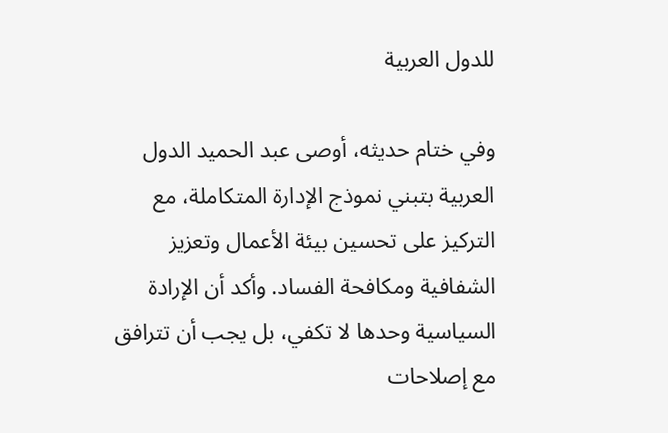للدول العربية

وفي ختام حديثه، أوصى عبد الحميد الدول العربية بتبني نموذج الإدارة المتكاملة، مع التركيز على تحسين بيئة الأعمال وتعزيز الشفافية ومكافحة الفساد. وأكد أن الإرادة السياسية وحدها لا تكفي، بل يجب أن تترافق مع إصلاحات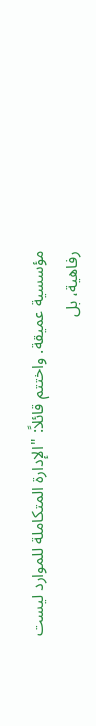مؤسسية عميقة. واختتم قائلاً: "الإدارة المتكاملة للموارد ليست رفاهية، بل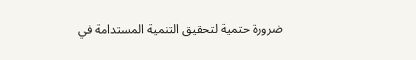ضرورة حتمية لتحقيق التنمية المستدامة في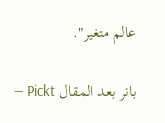عالم متغير".

بانر بعد المقال Pickt —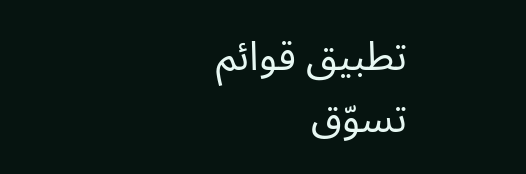تطبيق قوائم تسوّق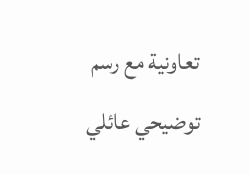تعاونية مع رسم توضيحي عائلي